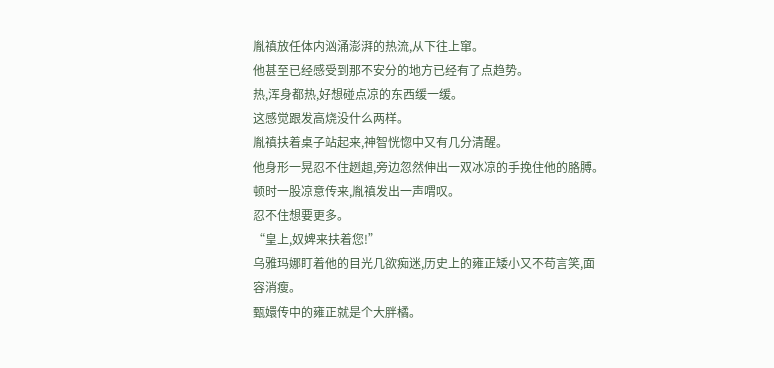胤禛放任体内汹涌澎湃的热流,从下往上窜。
他甚至已经感受到那不安分的地方已经有了点趋势。
热,浑身都热,好想碰点凉的东西缓一缓。
这感觉跟发高烧没什么两样。
胤禛扶着桌子站起来,神智恍惚中又有几分清醒。
他身形一晃忍不住趔趄,旁边忽然伸出一双冰凉的手挽住他的胳膊。
顿时一股凉意传来,胤禛发出一声喟叹。
忍不住想要更多。
“皇上,奴婢来扶着您!”
乌雅玛娜盯着他的目光几欲痴迷,历史上的雍正矮小又不苟言笑,面容消瘦。
甄嬛传中的雍正就是个大胖橘。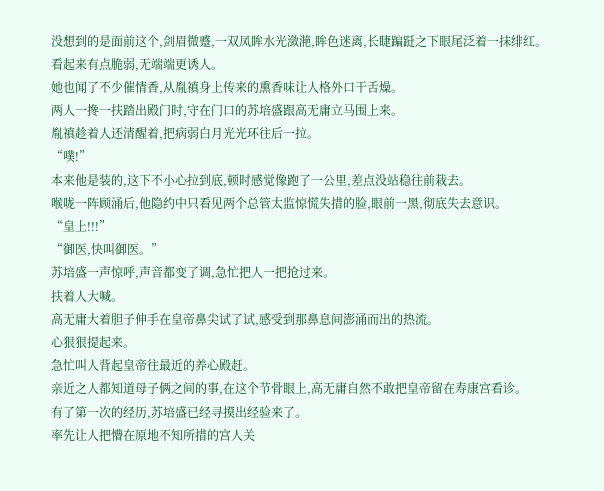没想到的是面前这个,剑眉微蹙,一双凤眸水光潋滟,眸色迷离,长睫蹁跹之下眼尾泛着一抹绯红。
看起来有点脆弱,无端端更诱人。
她也闻了不少催情香,从胤禛身上传来的熏香味让人格外口干舌燥。
两人一搀一扶踏出殿门时,守在门口的苏培盛跟高无庸立马围上来。
胤禛趁着人还清醒着,把病弱白月光光环往后一拉。
“噗!”
本来他是装的,这下不小心拉到底,顿时感觉像跑了一公里,差点没站稳往前栽去。
喉咙一阵顾涌后,他隐约中只看见两个总管太监惊慌失措的脸,眼前一黑,彻底失去意识。
“皇上!!!”
“御医,快叫御医。”
苏培盛一声惊呼,声音都变了调,急忙把人一把抢过来。
扶着人大喊。
高无庸大着胆子伸手在皇帝鼻尖试了试,感受到那鼻息间澎涌而出的热流。
心狠狠提起来。
急忙叫人背起皇帝往最近的养心殿赶。
亲近之人都知道母子俩之间的事,在这个节骨眼上,高无庸自然不敢把皇帝留在寿康宫看诊。
有了第一次的经历,苏培盛已经寻摸出经验来了。
率先让人把懵在原地不知所措的宫人关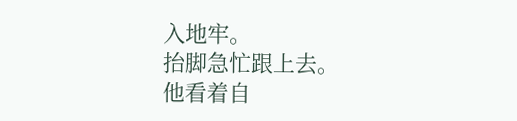入地牢。
抬脚急忙跟上去。
他看着自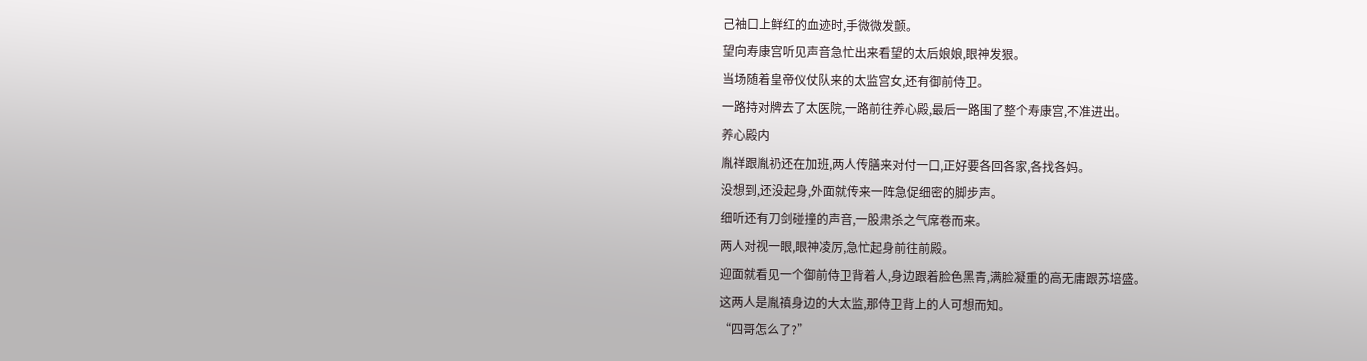己袖口上鲜红的血迹时,手微微发颤。
望向寿康宫听见声音急忙出来看望的太后娘娘,眼神发狠。
当场随着皇帝仪仗队来的太监宫女,还有御前侍卫。
一路持对牌去了太医院,一路前往养心殿,最后一路围了整个寿康宫,不准进出。
养心殿内
胤祥跟胤礽还在加班,两人传膳来对付一口,正好要各回各家,各找各妈。
没想到,还没起身,外面就传来一阵急促细密的脚步声。
细听还有刀剑碰撞的声音,一股肃杀之气席卷而来。
两人对视一眼,眼神凌厉,急忙起身前往前殿。
迎面就看见一个御前侍卫背着人,身边跟着脸色黑青,满脸凝重的高无庸跟苏培盛。
这两人是胤禛身边的大太监,那侍卫背上的人可想而知。
“四哥怎么了?”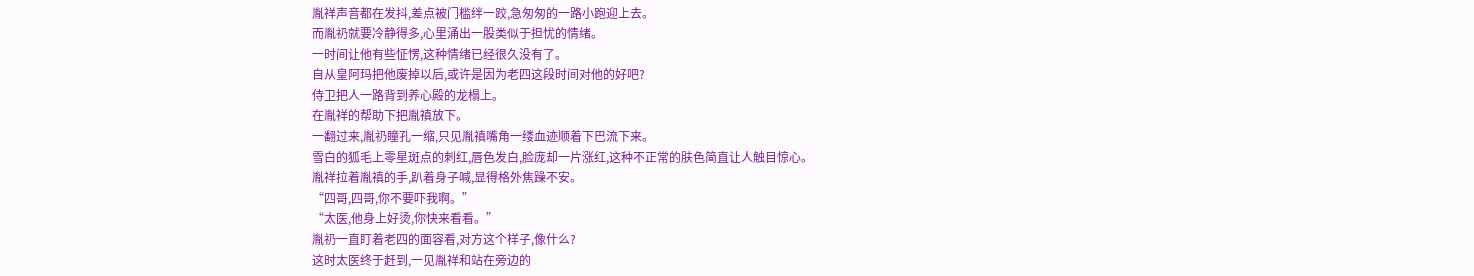胤祥声音都在发抖,差点被门槛绊一跤,急匆匆的一路小跑迎上去。
而胤礽就要冷静得多,心里涌出一股类似于担忧的情绪。
一时间让他有些怔愣,这种情绪已经很久没有了。
自从皇阿玛把他废掉以后,或许是因为老四这段时间对他的好吧?
侍卫把人一路背到养心殿的龙榻上。
在胤祥的帮助下把胤禛放下。
一翻过来,胤礽瞳孔一缩,只见胤禛嘴角一缕血迹顺着下巴流下来。
雪白的狐毛上零星斑点的刺红,唇色发白,脸庞却一片涨红,这种不正常的肤色简直让人触目惊心。
胤祥拉着胤禛的手,趴着身子喊,显得格外焦躁不安。
“四哥,四哥,你不要吓我啊。”
“太医,他身上好烫,你快来看看。”
胤礽一直盯着老四的面容看,对方这个样子,像什么?
这时太医终于赶到,一见胤祥和站在旁边的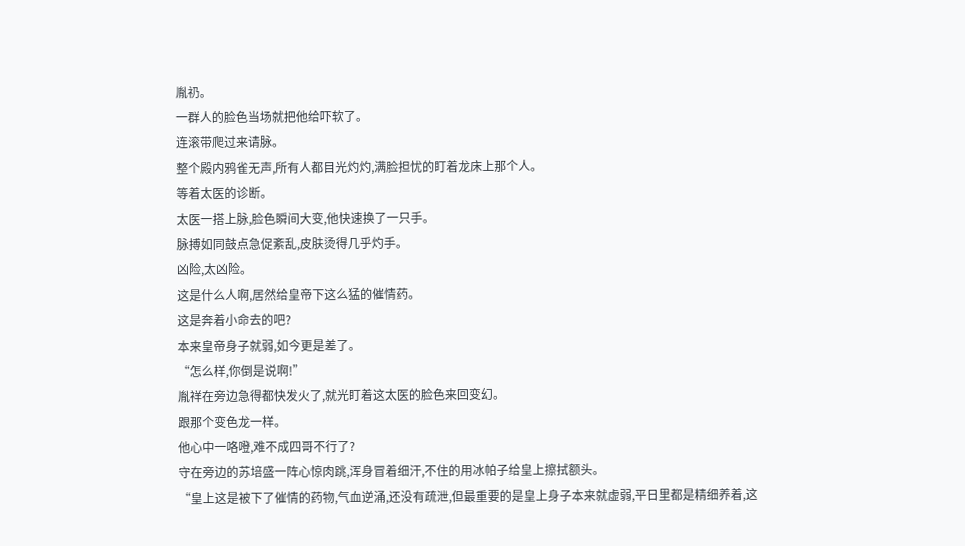胤礽。
一群人的脸色当场就把他给吓软了。
连滚带爬过来请脉。
整个殿内鸦雀无声,所有人都目光灼灼,满脸担忧的盯着龙床上那个人。
等着太医的诊断。
太医一搭上脉,脸色瞬间大变,他快速换了一只手。
脉搏如同鼓点急促紊乱,皮肤烫得几乎灼手。
凶险,太凶险。
这是什么人啊,居然给皇帝下这么猛的催情药。
这是奔着小命去的吧?
本来皇帝身子就弱,如今更是差了。
“怎么样,你倒是说啊!”
胤祥在旁边急得都快发火了,就光盯着这太医的脸色来回变幻。
跟那个变色龙一样。
他心中一咯噔,难不成四哥不行了?
守在旁边的苏培盛一阵心惊肉跳,浑身冒着细汗,不住的用冰帕子给皇上擦拭额头。
“皇上这是被下了催情的药物,气血逆涌,还没有疏泄,但最重要的是皇上身子本来就虚弱,平日里都是精细养着,这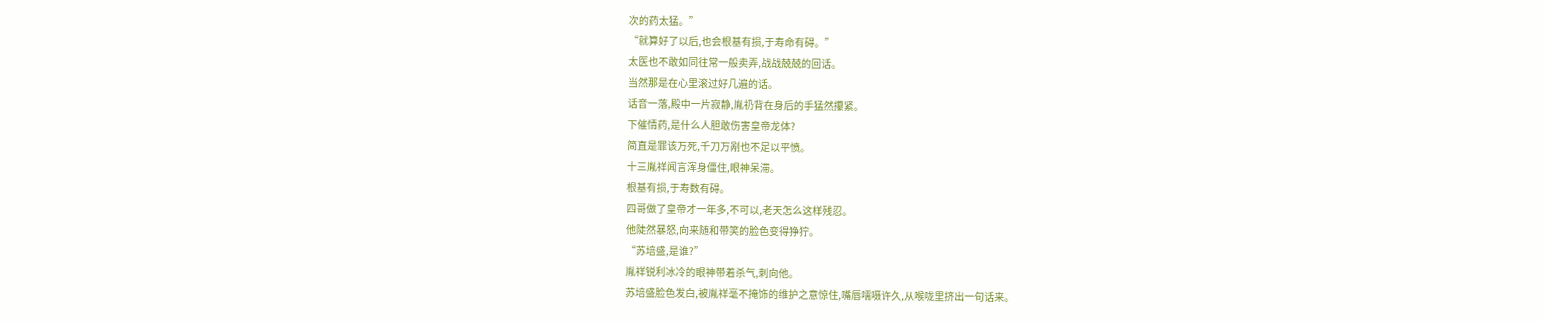次的药太猛。”
“就算好了以后,也会根基有损,于寿命有碍。”
太医也不敢如同往常一般卖弄,战战兢兢的回话。
当然那是在心里滚过好几遍的话。
话音一落,殿中一片寂静,胤礽背在身后的手猛然攥紧。
下催情药,是什么人胆敢伤害皇帝龙体?
简直是罪该万死,千刀万剐也不足以平愤。
十三胤祥闻言浑身僵住,眼神呆滞。
根基有损,于寿数有碍。
四哥做了皇帝才一年多,不可以,老天怎么这样残忍。
他陡然暴怒,向来随和带笑的脸色变得狰狞。
“苏培盛,是谁?”
胤祥锐利冰冷的眼神带着杀气,刺向他。
苏培盛脸色发白,被胤祥毫不掩饰的维护之意惊住,嘴唇嚅嗫许久,从喉咙里挤出一句话来。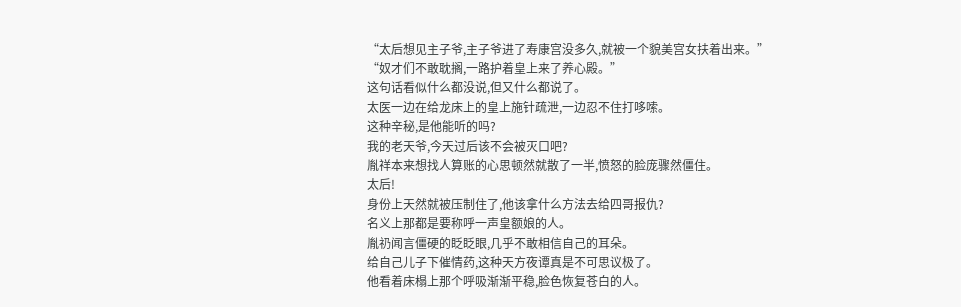“太后想见主子爷,主子爷进了寿康宫没多久,就被一个貌美宫女扶着出来。”
“奴才们不敢耽搁,一路护着皇上来了养心殿。”
这句话看似什么都没说,但又什么都说了。
太医一边在给龙床上的皇上施针疏泄,一边忍不住打哆嗦。
这种辛秘,是他能听的吗?
我的老天爷,今天过后该不会被灭口吧?
胤祥本来想找人算账的心思顿然就散了一半,愤怒的脸庞骤然僵住。
太后!
身份上天然就被压制住了,他该拿什么方法去给四哥报仇?
名义上那都是要称呼一声皇额娘的人。
胤礽闻言僵硬的眨眨眼,几乎不敢相信自己的耳朵。
给自己儿子下催情药,这种天方夜谭真是不可思议极了。
他看着床榻上那个呼吸渐渐平稳,脸色恢复苍白的人。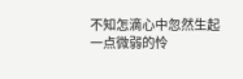不知怎滴心中忽然生起一点微弱的怜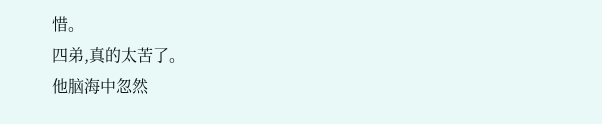惜。
四弟,真的太苦了。
他脑海中忽然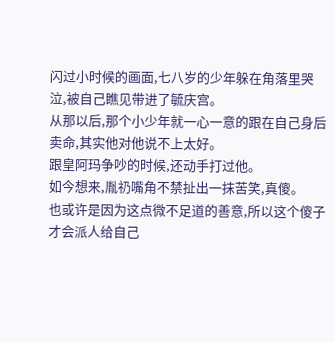闪过小时候的画面,七八岁的少年躲在角落里哭泣,被自己瞧见带进了毓庆宫。
从那以后,那个小少年就一心一意的跟在自己身后卖命,其实他对他说不上太好。
跟皇阿玛争吵的时候,还动手打过他。
如今想来,胤礽嘴角不禁扯出一抹苦笑,真傻。
也或许是因为这点微不足道的善意,所以这个傻子才会派人给自己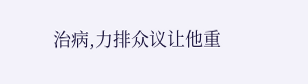治病,力排众议让他重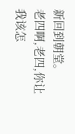新回到朝堂。
老四啊,老四,你让我该怎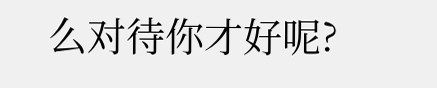么对待你才好呢?